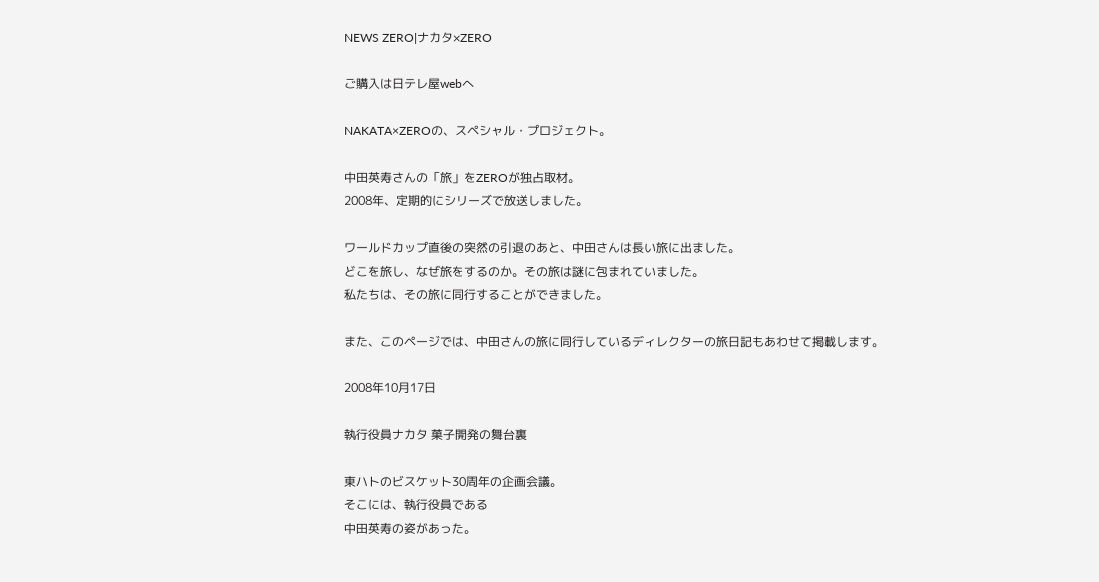NEWS ZERO|ナカタ×ZERO

ご購入は日テレ屋webへ

NAKATA×ZEROの、スペシャル・プロジェクト。

中田英寿さんの「旅」をZEROが独占取材。
2008年、定期的にシリーズで放送しました。

ワールドカップ直後の突然の引退のあと、中田さんは長い旅に出ました。
どこを旅し、なぜ旅をするのか。その旅は謎に包まれていました。
私たちは、その旅に同行することができました。

また、このページでは、中田さんの旅に同行しているディレクターの旅日記もあわせて掲載します。

2008年10月17日

執行役員ナカタ 菓子開発の舞台裏

東ハトのビスケット30周年の企画会議。
そこには、執行役員である
中田英寿の姿があった。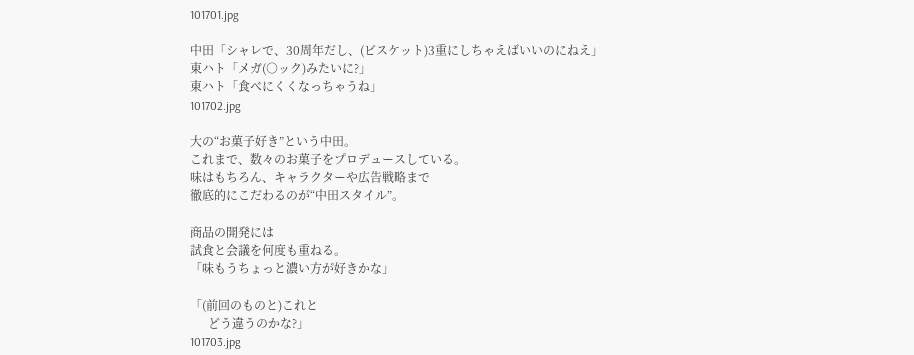101701.jpg

中田「シャレで、30周年だし、(ビスケット)3重にしちゃえばいいのにねえ」
東ハト「メガ(○ック)みたいに?」
東ハト「食べにくくなっちゃうね」
101702.jpg

大の“お菓子好き”という中田。
これまで、数々のお菓子をプロデュースしている。
味はもちろん、キャラクターや広告戦略まで
徹底的にこだわるのが“中田スタイル”。

商品の開発には
試食と会議を何度も重ねる。
「味もうちょっと濃い方が好きかな」

「(前回のものと)これと
      どう違うのかな?」
101703.jpg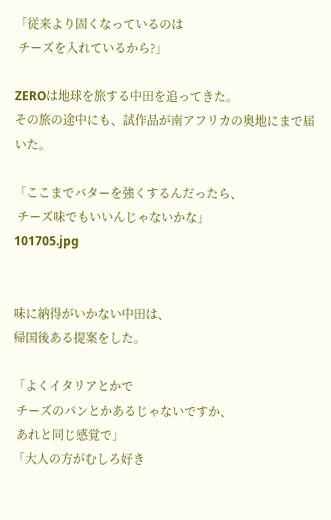「従来より固くなっているのは
 チーズを入れているから?」

ZEROは地球を旅する中田を追ってきた。
その旅の途中にも、試作品が南アフリカの奥地にまで届いた。

「ここまでバターを強くするんだったら、
 チーズ味でもいいんじゃないかな」
101705.jpg


味に納得がいかない中田は、
帰国後ある提案をした。

「よくイタリアとかで
 チーズのパンとかあるじゃないですか、
 あれと同じ感覚で」
「大人の方がむしろ好き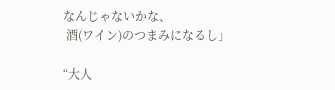なんじゃないかな、
 酒(ワイン)のつまみになるし」

“大人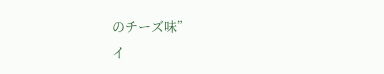のチーズ味”
イ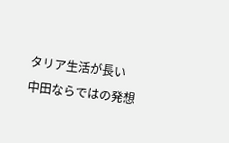タリア生活が長い
中田ならではの発想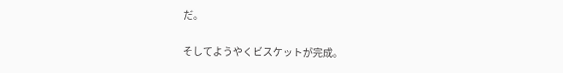だ。

そしてようやくビスケットが完成。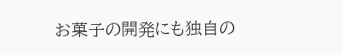お菓子の開発にも独自の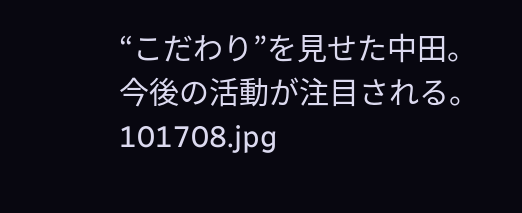“こだわり”を見せた中田。
今後の活動が注目される。
101708.jpg